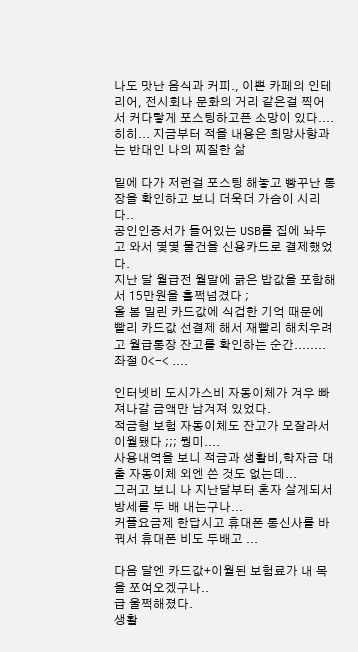나도 맛난 음식과 커피., 이쁜 카페의 인테리어, 전시회나 문화의 거리 같은걸 찍어서 커다랗게 포스팅하고픈 소망이 있다.... 히히... 지금부터 적을 내용은 희망사항과는 반대인 나의 찌질한 삶

밑에 다가 저런걸 포스팅 해놓고 빵꾸난 통장을 확인하고 보니 더욱더 가슴이 시리다..
공인인증서가 들어있는 USB를 집에 놔두고 와서 몇몇 물건을 신용카드로 결제했었다.
지난 달 월급전 월말에 긁은 밥값을 포함해서 15만원을 훌쩍넘겼다 ;
올 봄 밀린 카드값에 식겁한 기억 때문에 빨리 카드값 선결제 해서 재빨리 해치우려고 월급통장 잔고를 확인하는 순간........좌절 0<-< ....

인터넷비 도시가스비 자동이체가 겨우 빠져나갈 금액만 남겨져 있었다.
적금형 보험 자동이체도 잔고가 모잘라서 이월됐다 ;;; 뭥미....
사용내역을 보니 적금과 생활비,학자금 대출 자동이체 외엔 쓴 것도 없는데...
그러고 보니 나 지난달부터 혼자 살게되서 방세를 두 배 내는구나...
커플요금제 한답시고 휴대폰 통신사를 바꿔서 휴대폰 비도 두배고 ...

다음 달엔 카드값+이월된 보험료가 내 목을 쪼여오겠구나..
급 울쩍해졌다.
생활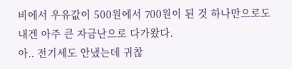비에서 우유값이 500원에서 700원이 된 것 하나만으로도 내겐 아주 큰 자금난으로 다가왔다.
아.. 전기세도 안냈는데 귀찮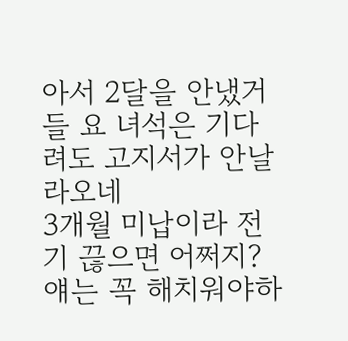아서 2달을 안냈거들 요 녀석은 기다려도 고지서가 안날라오네
3개월 미납이라 전기 끊으면 어쩌지? 얘는 꼭 해치워야하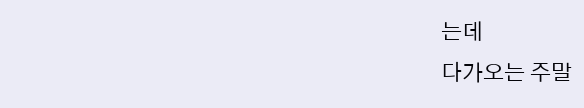는데
다가오는 주말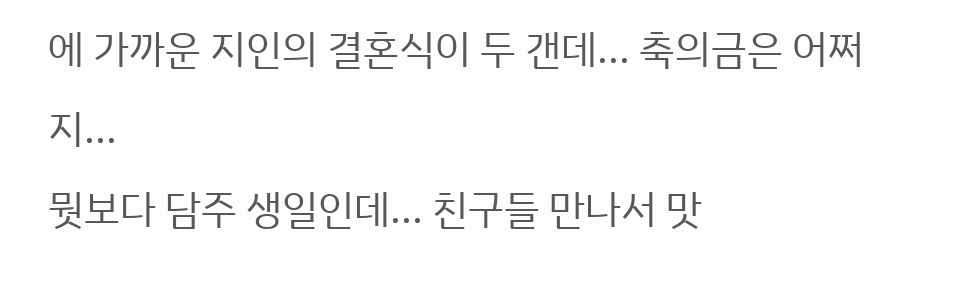에 가까운 지인의 결혼식이 두 갠데... 축의금은 어쩌지...
뭣보다 담주 생일인데... 친구들 만나서 맛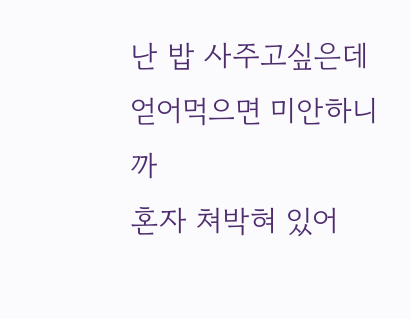난 밥 사주고싶은데 얻어먹으면 미안하니까
혼자 쳐박혀 있어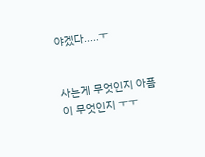야겠다.....ㅜ


사는게 무엇인지 아픔이 무엇인지 ㅜㅜ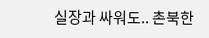실장과 싸워도.. 촌북한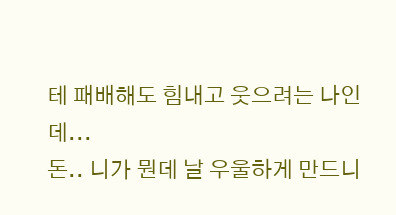테 패배해도 힘내고 웃으려는 나인데...
돈.. 니가 뭔데 날 우울하게 만드니